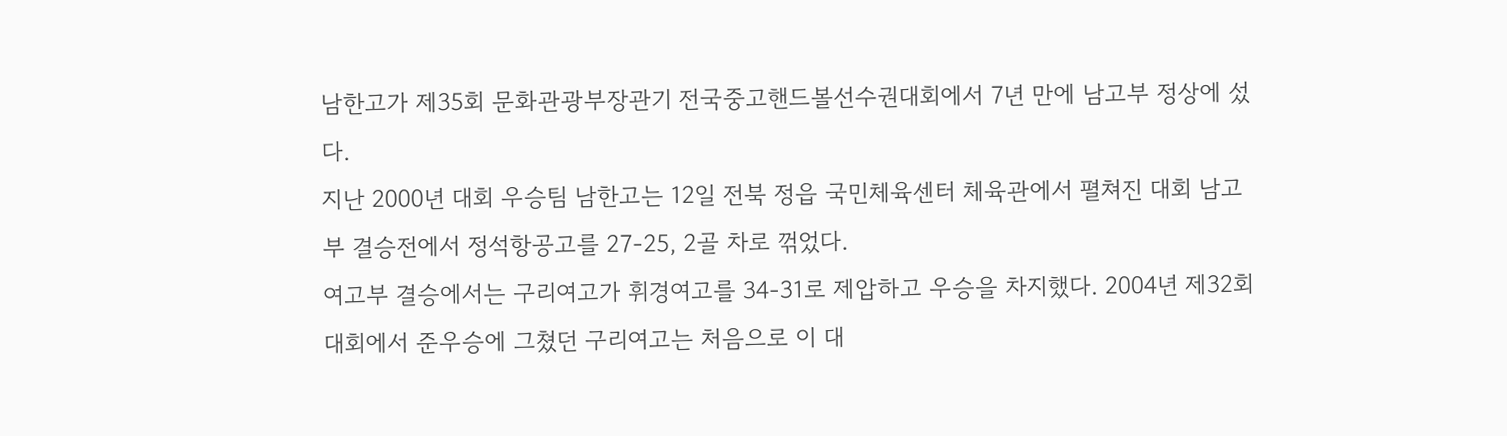남한고가 제35회 문화관광부장관기 전국중고핸드볼선수권대회에서 7년 만에 남고부 정상에 섰다.
지난 2000년 대회 우승팀 남한고는 12일 전북 정읍 국민체육센터 체육관에서 펼쳐진 대회 남고부 결승전에서 정석항공고를 27-25, 2골 차로 꺾었다.
여고부 결승에서는 구리여고가 휘경여고를 34-31로 제압하고 우승을 차지했다. 2004년 제32회대회에서 준우승에 그쳤던 구리여고는 처음으로 이 대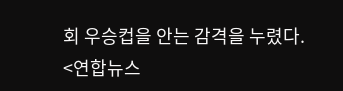회 우승컵을 안는 감격을 누렸다.
<연합뉴스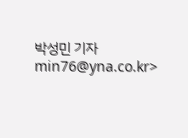박성민 기자 min76@yna.co.kr>